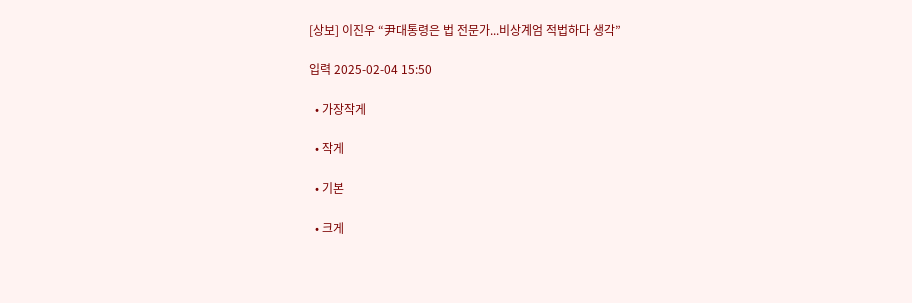[상보] 이진우 “尹대통령은 법 전문가...비상계엄 적법하다 생각”

입력 2025-02-04 15:50

  • 가장작게

  • 작게

  • 기본

  • 크게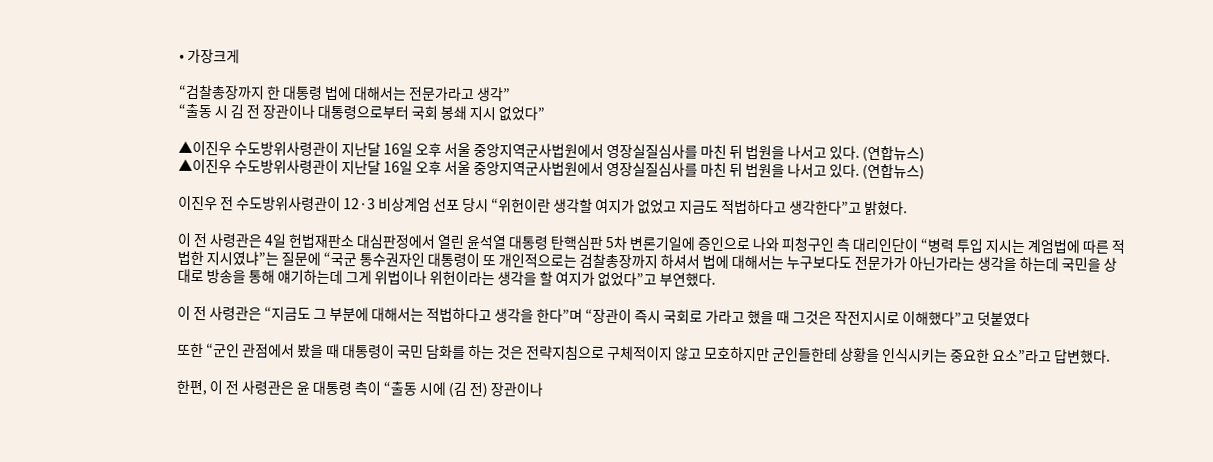• 가장크게

“검찰총장까지 한 대통령 법에 대해서는 전문가라고 생각”
“출동 시 김 전 장관이나 대통령으로부터 국회 봉쇄 지시 없었다”

▲이진우 수도방위사령관이 지난달 16일 오후 서울 중앙지역군사법원에서 영장실질심사를 마친 뒤 법원을 나서고 있다. (연합뉴스)
▲이진우 수도방위사령관이 지난달 16일 오후 서울 중앙지역군사법원에서 영장실질심사를 마친 뒤 법원을 나서고 있다. (연합뉴스)

이진우 전 수도방위사령관이 12·3 비상계엄 선포 당시 “위헌이란 생각할 여지가 없었고 지금도 적법하다고 생각한다”고 밝혔다.

이 전 사령관은 4일 헌법재판소 대심판정에서 열린 윤석열 대통령 탄핵심판 5차 변론기일에 증인으로 나와 피청구인 측 대리인단이 “병력 투입 지시는 계엄법에 따른 적법한 지시였냐”는 질문에 “국군 통수권자인 대통령이 또 개인적으로는 검찰총장까지 하셔서 법에 대해서는 누구보다도 전문가가 아닌가라는 생각을 하는데 국민을 상대로 방송을 통해 얘기하는데 그게 위법이나 위헌이라는 생각을 할 여지가 없었다”고 부연했다.

이 전 사령관은 “지금도 그 부분에 대해서는 적법하다고 생각을 한다”며 “장관이 즉시 국회로 가라고 했을 때 그것은 작전지시로 이해했다”고 덧붙였다

또한 “군인 관점에서 봤을 때 대통령이 국민 담화를 하는 것은 전략지침으로 구체적이지 않고 모호하지만 군인들한테 상황을 인식시키는 중요한 요소”라고 답변했다.

한편, 이 전 사령관은 윤 대통령 측이 “출동 시에 (김 전) 장관이나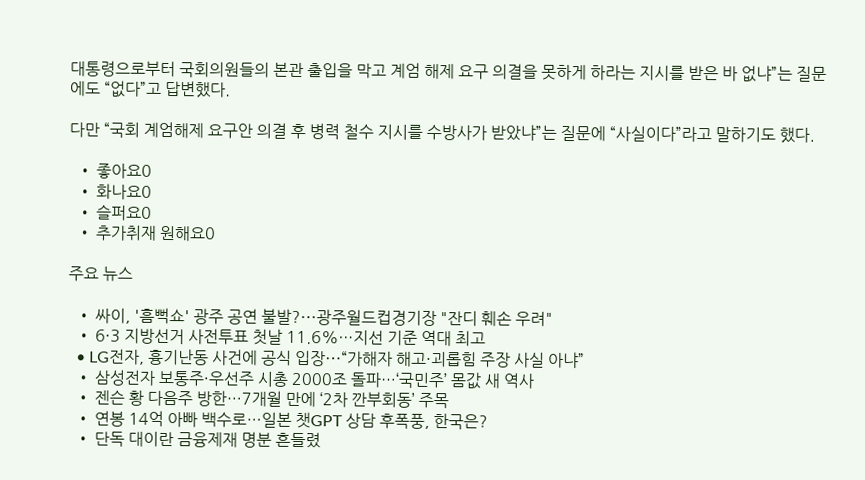대통령으로부터 국회의원들의 본관 출입을 막고 계엄 해제 요구 의결을 못하게 하라는 지시를 받은 바 없냐”는 질문에도 “없다”고 답변했다.

다만 “국회 계엄해제 요구안 의결 후 병력 철수 지시를 수방사가 받았냐”는 질문에 “사실이다”라고 말하기도 했다.

  • 좋아요0
  • 화나요0
  • 슬퍼요0
  • 추가취재 원해요0

주요 뉴스

  • 싸이, '흠뻑쇼' 광주 공연 불발?⋯광주월드컵경기장 "잔디 훼손 우려"
  • 6·3 지방선거 사전투표 첫날 11.6%…지선 기준 역대 최고
  • LG전자, 흉기난동 사건에 공식 입장⋯“가해자 해고·괴롭힘 주장 사실 아냐”
  • 삼성전자 보통주·우선주 시총 2000조 돌파…‘국민주’ 몸값 새 역사
  • 젠슨 황 다음주 방한…7개월 만에 ‘2차 깐부회동’ 주목
  • 연봉 14억 아빠 백수로…일본 챗GPT 상담 후폭풍, 한국은?
  • 단독 대이란 금융제재 명분 흔들렸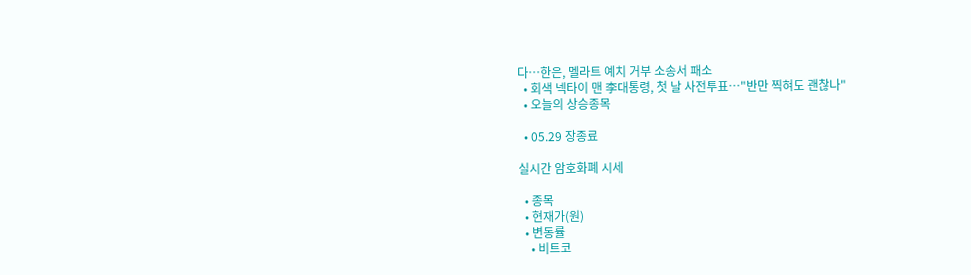다…한은, 멜라트 예치 거부 소송서 패소
  • 회색 넥타이 맨 李대통령, 첫 날 사전투표…"반만 찍혀도 괜찮나"
  • 오늘의 상승종목

  • 05.29 장종료

실시간 암호화폐 시세

  • 종목
  • 현재가(원)
  • 변동률
    • 비트코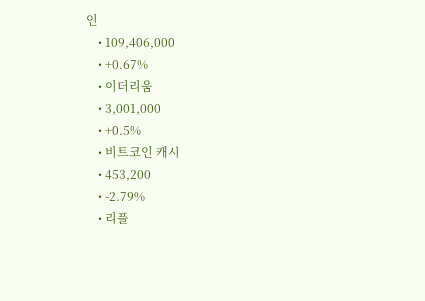인
    • 109,406,000
    • +0.67%
    • 이더리움
    • 3,001,000
    • +0.5%
    • 비트코인 캐시
    • 453,200
    • -2.79%
    • 리플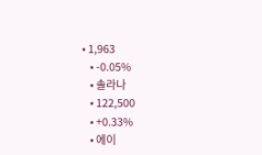• 1,963
    • -0.05%
    • 솔라나
    • 122,500
    • +0.33%
    • 에이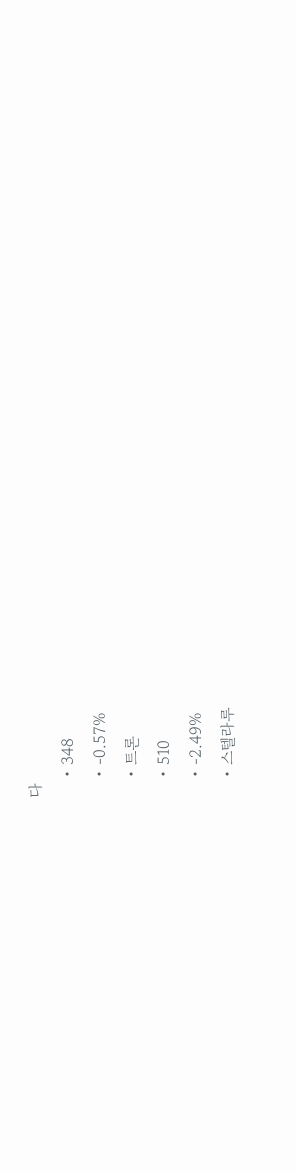다
    • 348
    • -0.57%
    • 트론
    • 510
    • -2.49%
    • 스텔라루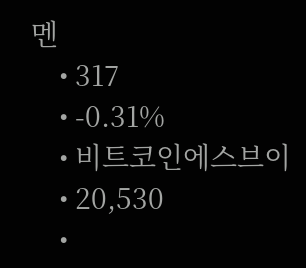멘
    • 317
    • -0.31%
    • 비트코인에스브이
    • 20,530
    •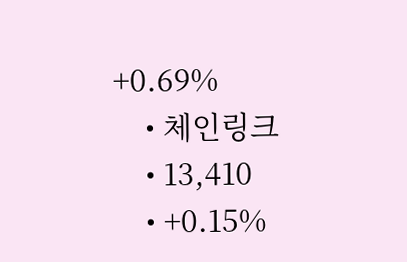+0.69%
    • 체인링크
    • 13,410
    • +0.15%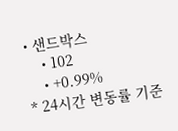• 샌드박스
    • 102
    • +0.99%
* 24시간 변동률 기준